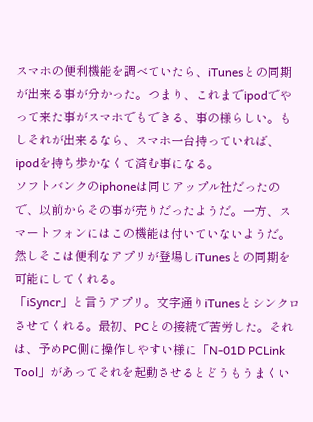スマホの便利機能を調べていたら、iTunesとの同期が出来る事が分かった。つまり、これまでipodでやって来た事がスマホでもできる、事の様らしい。もしそれが出来るなら、スマホ一台持っていれば、ipodを持ち歩かなくて済む事になる。
ソフトバンクのiphoneは同じアップル社だったので、以前からその事が売りだったようだ。一方、スマートフォンにはこの機能は付いていないようだ。然しそこは便利なアプリが登場しiTunesとの同期を可能にしてくれる。
「iSyncr」と言うアプリ。文字通りiTunesとシンクロさせてくれる。最初、PCとの接続で苦労した。それは、予めPC側に操作しやすい様に「N-01D PCLink Tool」があってそれを起動させるとどうもうまくい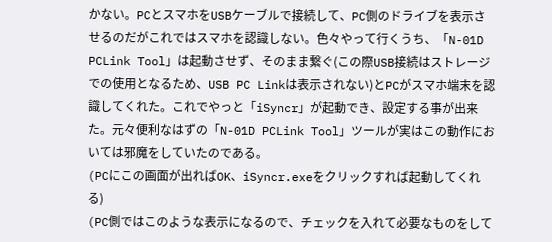かない。PCとスマホをUSBケーブルで接続して、PC側のドライブを表示させるのだがこれではスマホを認識しない。色々やって行くうち、「N-01D PCLink Tool」は起動させず、そのまま繋ぐ(この際USB接続はストレージでの使用となるため、USB PC Linkは表示されない)とPCがスマホ端末を認識してくれた。これでやっと「iSyncr」が起動でき、設定する事が出来た。元々便利なはずの「N-01D PCLink Tool」ツールが実はこの動作においては邪魔をしていたのである。
(PCにこの画面が出ればOK、iSyncr.exeをクリックすれば起動してくれる)
(PC側ではこのような表示になるので、チェックを入れて必要なものをして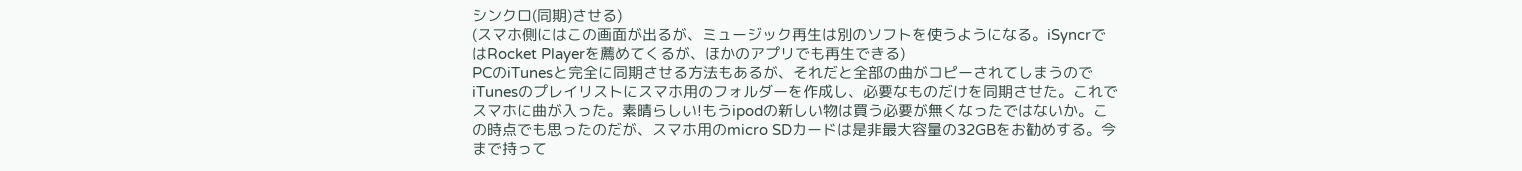シンクロ(同期)させる)
(スマホ側にはこの画面が出るが、ミュージック再生は別のソフトを使うようになる。iSyncrではRocket Playerを薦めてくるが、ほかのアプリでも再生できる)
PCのiTunesと完全に同期させる方法もあるが、それだと全部の曲がコピーされてしまうのでiTunesのプレイリストにスマホ用のフォルダーを作成し、必要なものだけを同期させた。これでスマホに曲が入った。素晴らしい!もうipodの新しい物は買う必要が無くなったではないか。この時点でも思ったのだが、スマホ用のmicro SDカードは是非最大容量の32GBをお勧めする。今まで持って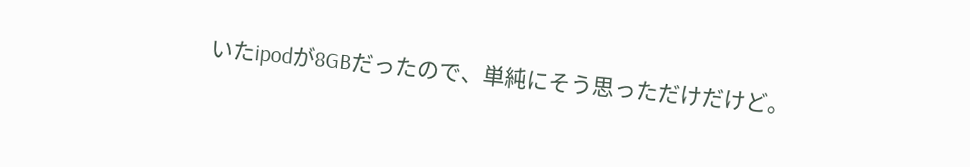いたipodが8GBだったので、単純にそう思っただけだけど。